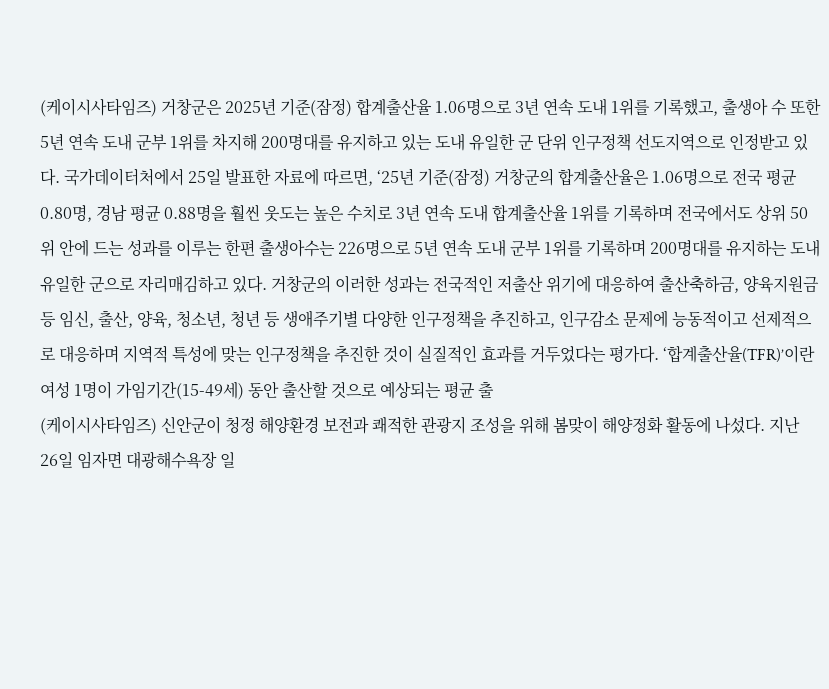(케이시사타임즈) 거창군은 2025년 기준(잠정) 합계출산율 1.06명으로 3년 연속 도내 1위를 기록했고, 출생아 수 또한 5년 연속 도내 군부 1위를 차지해 200명대를 유지하고 있는 도내 유일한 군 단위 인구정책 선도지역으로 인정받고 있다. 국가데이터처에서 25일 발표한 자료에 따르면, ‘25년 기준(잠정) 거창군의 합계출산율은 1.06명으로 전국 평균 0.80명, 경남 평균 0.88명을 훨씬 웃도는 높은 수치로 3년 연속 도내 합계출산율 1위를 기록하며 전국에서도 상위 50위 안에 드는 성과를 이루는 한편 출생아수는 226명으로 5년 연속 도내 군부 1위를 기록하며 200명대를 유지하는 도내 유일한 군으로 자리매김하고 있다. 거창군의 이러한 성과는 전국적인 저출산 위기에 대응하여 출산축하금, 양육지원금 등 임신, 출산, 양육, 청소년, 청년 등 생애주기별 다양한 인구정책을 추진하고, 인구감소 문제에 능동적이고 선제적으로 대응하며 지역적 특성에 맞는 인구정책을 추진한 것이 실질적인 효과를 거두었다는 평가다. ‘합계출산율(TFR)’이란 여성 1명이 가임기간(15-49세) 동안 출산할 것으로 예상되는 평균 출
(케이시사타임즈) 신안군이 청정 해양환경 보전과 쾌적한 관광지 조성을 위해 봄맞이 해양정화 활동에 나섰다. 지난 26일 임자면 대광해수욕장 일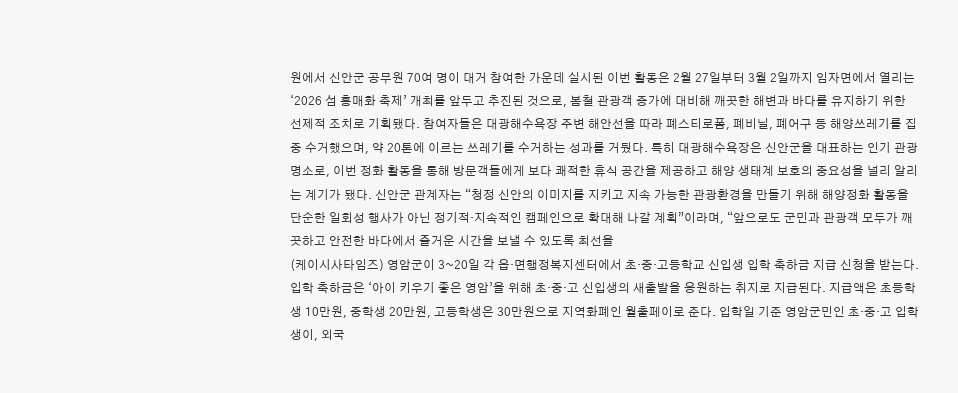원에서 신안군 공무원 70여 명이 대거 참여한 가운데 실시된 이번 활동은 2월 27일부터 3월 2일까지 임자면에서 열리는 ‘2026 섬 홍매화 축제’ 개최를 앞두고 추진된 것으로, 봄철 관광객 증가에 대비해 깨끗한 해변과 바다를 유지하기 위한 선제적 조치로 기획됐다. 참여자들은 대광해수욕장 주변 해안선을 따라 폐스티로폼, 폐비닐, 폐어구 등 해양쓰레기를 집중 수거했으며, 약 20톤에 이르는 쓰레기를 수거하는 성과를 거뒀다. 특히 대광해수욕장은 신안군을 대표하는 인기 관광 명소로, 이번 정화 활동을 통해 방문객들에게 보다 쾌적한 휴식 공간을 제공하고 해양 생태계 보호의 중요성을 널리 알리는 계기가 됐다. 신안군 관계자는 “청정 신안의 이미지를 지키고 지속 가능한 관광환경을 만들기 위해 해양정화 활동을 단순한 일회성 행사가 아닌 정기적·지속적인 캠페인으로 확대해 나갈 계획”이라며, “앞으로도 군민과 관광객 모두가 깨끗하고 안전한 바다에서 즐거운 시간을 보낼 수 있도록 최선을
(케이시사타임즈) 영암군이 3~20일 각 읍·면행정복지센터에서 초·중·고등학교 신입생 입학 축하금 지급 신청을 받는다. 입학 축하금은 ‘아이 키우기 좋은 영암’을 위해 초·중·고 신입생의 새출발을 응원하는 취지로 지급된다. 지급액은 초등학생 10만원, 중학생 20만원, 고등학생은 30만원으로 지역화폐인 월출페이로 준다. 입학일 기준 영암군민인 초·중·고 입학생이, 외국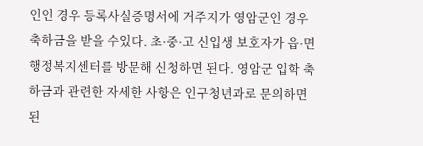인인 경우 등록사실증명서에 거주지가 영암군인 경우 축하금을 받을 수있다. 초·중·고 신입생 보호자가 읍·면행정복지센터를 방문해 신청하면 된다. 영암군 입학 축하금과 관련한 자세한 사항은 인구청년과로 문의하면 된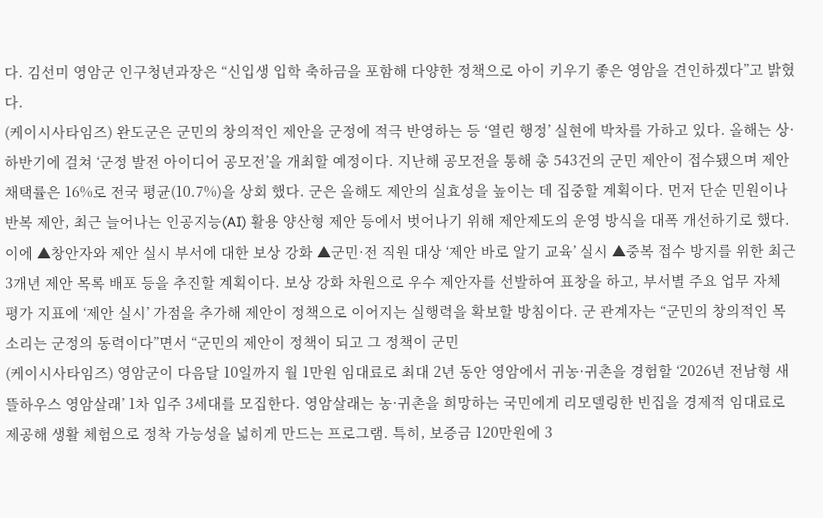다. 김선미 영암군 인구청년과장은 “신입생 입학 축하금을 포함해 다양한 정책으로 아이 키우기 좋은 영암을 견인하겠다”고 밝혔다.
(케이시사타임즈) 완도군은 군민의 창의적인 제안을 군정에 적극 반영하는 등 ‘열린 행정’ 실현에 박차를 가하고 있다. 올해는 상·하반기에 걸쳐 ‘군정 발전 아이디어 공모전’을 개최할 예정이다. 지난해 공모전을 통해 총 543건의 군민 제안이 접수됐으며 제안 채택률은 16%로 전국 평균(10.7%)을 상회 했다. 군은 올해도 제안의 실효성을 높이는 데 집중할 계획이다. 먼저 단순 민원이나 반복 제안, 최근 늘어나는 인공지능(AI) 활용 양산형 제안 등에서 벗어나기 위해 제안제도의 운영 방식을 대폭 개선하기로 했다. 이에 ▲창안자와 제안 실시 부서에 대한 보상 강화 ▲군민·전 직원 대상 ‘제안 바로 알기 교육’ 실시 ▲중복 접수 방지를 위한 최근 3개년 제안 목록 배포 등을 추진할 계획이다. 보상 강화 차원으로 우수 제안자를 선발하여 표창을 하고, 부서별 주요 업무 자체 평가 지표에 ‘제안 실시’ 가점을 추가해 제안이 정책으로 이어지는 실행력을 확보할 방침이다. 군 관계자는 “군민의 창의적인 목소리는 군정의 동력이다”면서 “군민의 제안이 정책이 되고 그 정책이 군민
(케이시사타임즈) 영암군이 다음달 10일까지 월 1만원 임대료로 최대 2년 동안 영암에서 귀농·귀촌을 경험할 ‘2026년 전남형 새뜰하우스 영암살래’ 1차 입주 3세대를 모집한다. 영암살래는 농·귀촌을 희망하는 국민에게 리모델링한 빈집을 경제적 임대료로 제공해 생활 체험으로 정착 가능성을 넓히게 만드는 프로그램. 특히, 보증금 120만원에 3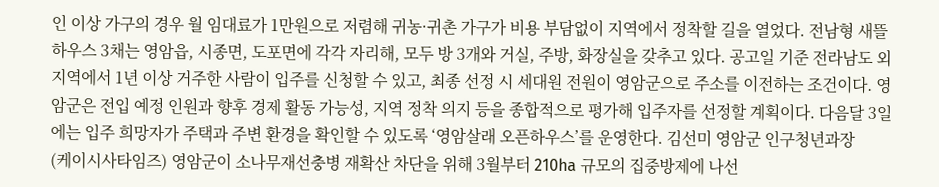인 이상 가구의 경우 월 임대료가 1만원으로 저렴해 귀농·귀촌 가구가 비용 부담없이 지역에서 정착할 길을 열었다. 전남형 새뜰하우스 3채는 영암읍, 시종면, 도포면에 각각 자리해, 모두 방 3개와 거실, 주방, 화장실을 갖추고 있다. 공고일 기준 전라남도 외 지역에서 1년 이상 거주한 사람이 입주를 신청할 수 있고, 최종 선정 시 세대원 전원이 영암군으로 주소를 이전하는 조건이다. 영암군은 전입 예정 인원과 향후 경제 활동 가능성, 지역 정착 의지 등을 종합적으로 평가해 입주자를 선정할 계획이다. 다음달 3일에는 입주 희망자가 주택과 주변 환경을 확인할 수 있도록 ‘영암살래 오픈하우스’를 운영한다. 김선미 영암군 인구청년과장
(케이시사타임즈) 영암군이 소나무재선충병 재확산 차단을 위해 3월부터 210ha 규모의 집중방제에 나선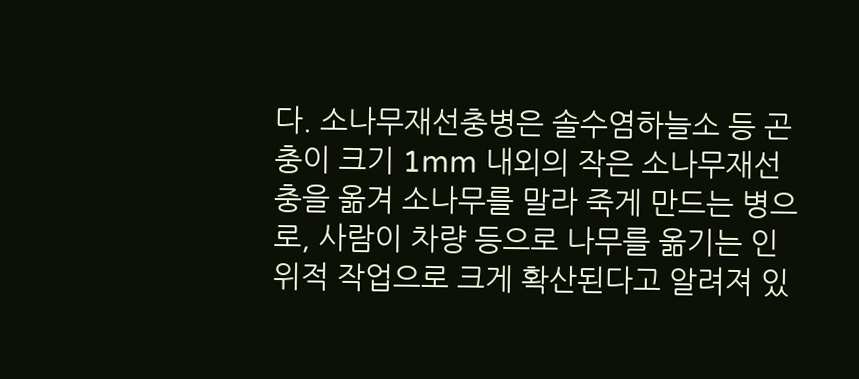다. 소나무재선충병은 솔수염하늘소 등 곤충이 크기 1mm 내외의 작은 소나무재선충을 옮겨 소나무를 말라 죽게 만드는 병으로, 사람이 차량 등으로 나무를 옮기는 인위적 작업으로 크게 확산된다고 알려져 있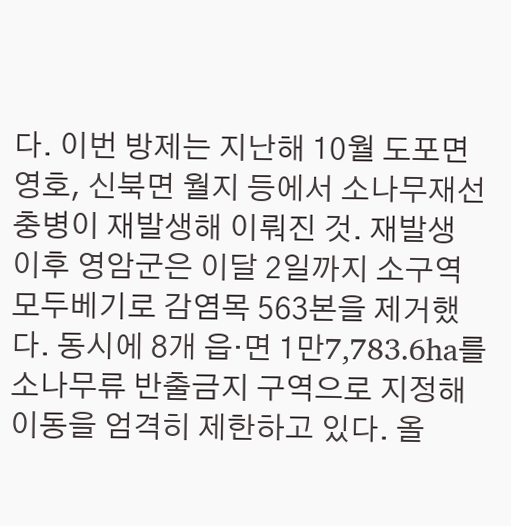다. 이번 방제는 지난해 10월 도포면 영호, 신북면 월지 등에서 소나무재선충병이 재발생해 이뤄진 것. 재발생 이후 영암군은 이달 2일까지 소구역 모두베기로 감염목 563본을 제거했다. 동시에 8개 읍·면 1만7,783.6ha를 소나무류 반출금지 구역으로 지정해 이동을 엄격히 제한하고 있다. 올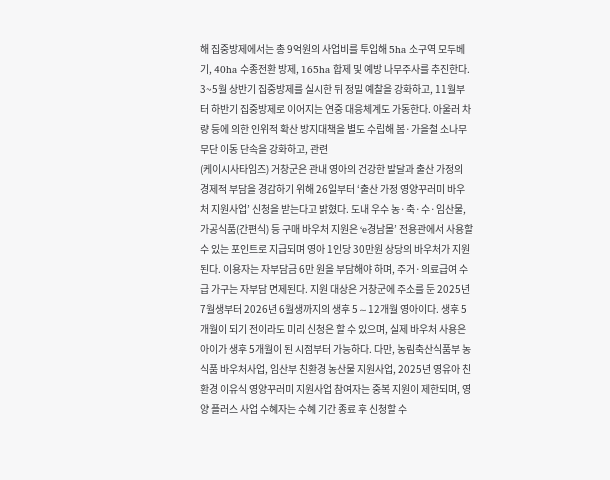해 집중방제에서는 총 9억원의 사업비를 투입해 5ha 소구역 모두베기, 40ha 수종전환 방제, 165ha 합제 및 예방 나무주사를 추진한다. 3~5월 상반기 집중방제를 실시한 뒤 정밀 예찰을 강화하고, 11월부터 하반기 집중방제로 이어지는 연중 대응체계도 가동한다. 아울러 차량 등에 의한 인위적 확산 방지대책을 별도 수립해 봄·가을철 소나무 무단 이동 단속을 강화하고, 관련
(케이시사타임즈) 거창군은 관내 영아의 건강한 발달과 출산 가정의 경제적 부담을 경감하기 위해 26일부터 ‘출산 가정 영양꾸러미 바우처 지원사업’ 신청을 받는다고 밝혔다. 도내 우수 농·축·수·임산물, 가공식품(간편식) 등 구매 바우처 지원은 ‘e경남몰’ 전용관에서 사용할 수 있는 포인트로 지급되며 영아 1인당 30만원 상당의 바우처가 지원된다. 이용자는 자부담금 6만 원을 부담해야 하며, 주거·의료급여 수급 가구는 자부담 면제된다. 지원 대상은 거창군에 주소를 둔 2025년 7월생부터 2026년 6월생까지의 생후 5∼12개월 영아이다. 생후 5개월이 되기 전이라도 미리 신청은 할 수 있으며, 실제 바우처 사용은 아이가 생후 5개월이 된 시점부터 가능하다. 다만, 농림축산식품부 농식품 바우처사업, 임산부 친환경 농산물 지원사업, 2025년 영유아 친환경 이유식 영양꾸러미 지원사업 참여자는 중복 지원이 제한되며, 영양 플러스 사업 수혜자는 수혜 기간 종료 후 신청할 수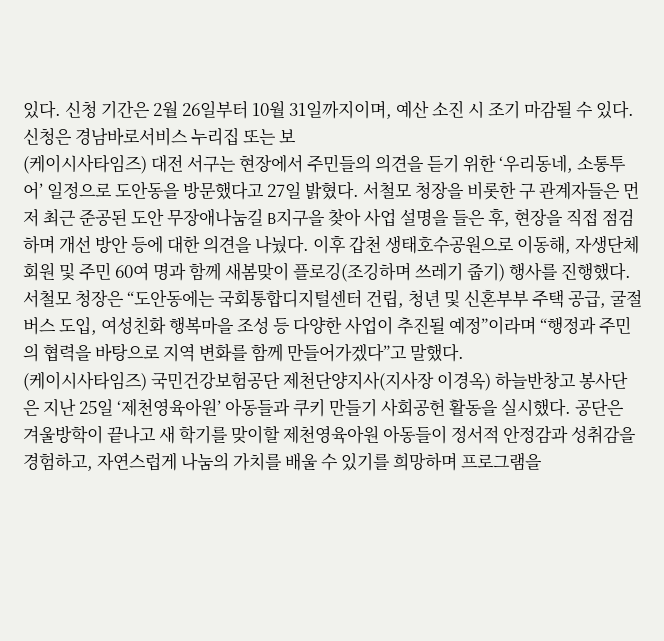있다. 신청 기간은 2월 26일부터 10월 31일까지이며, 예산 소진 시 조기 마감될 수 있다. 신청은 경남바로서비스 누리집 또는 보
(케이시사타임즈) 대전 서구는 현장에서 주민들의 의견을 듣기 위한 ‘우리동네, 소통투어’ 일정으로 도안동을 방문했다고 27일 밝혔다. 서철모 청장을 비롯한 구 관계자들은 먼저 최근 준공된 도안 무장애나눔길 B지구을 찾아 사업 설명을 들은 후, 현장을 직접 점검하며 개선 방안 등에 대한 의견을 나눴다. 이후 갑천 생태호수공원으로 이동해, 자생단체 회원 및 주민 60여 명과 함께 새봄맞이 플로깅(조깅하며 쓰레기 줍기) 행사를 진행했다. 서철모 청장은 “도안동에는 국회통합디지털센터 건립, 청년 및 신혼부부 주택 공급, 굴절버스 도입, 여성친화 행복마을 조성 등 다양한 사업이 추진될 예정”이라며 “행정과 주민의 협력을 바탕으로 지역 변화를 함께 만들어가겠다”고 말했다.
(케이시사타임즈) 국민건강보험공단 제천단양지사(지사장 이경옥) 하늘반창고 봉사단은 지난 25일 ‘제천영육아원’ 아동들과 쿠키 만들기 사회공헌 활동을 실시했다. 공단은 겨울방학이 끝나고 새 학기를 맞이할 제천영육아원 아동들이 정서적 안정감과 성취감을 경험하고, 자연스럽게 나눔의 가치를 배울 수 있기를 희망하며 프로그램을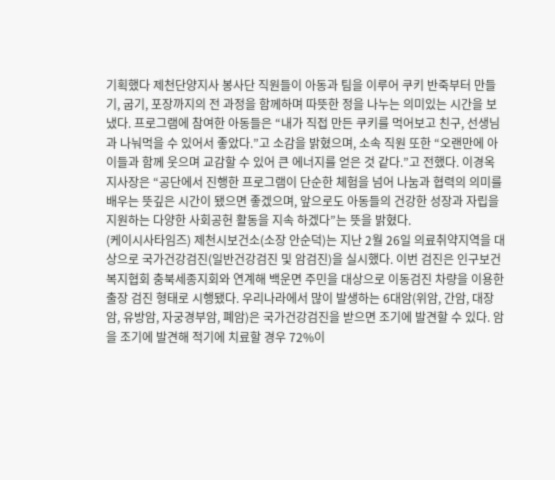기획했다 제천단양지사 봉사단 직원들이 아동과 팀을 이루어 쿠키 반죽부터 만들기, 굽기, 포장까지의 전 과정을 함께하며 따뜻한 정을 나누는 의미있는 시간을 보냈다. 프로그램에 참여한 아동들은 “내가 직접 만든 쿠키를 먹어보고 친구, 선생님과 나눠먹을 수 있어서 좋았다.”고 소감을 밝혔으며, 소속 직원 또한 “오랜만에 아이들과 함께 웃으며 교감할 수 있어 큰 에너지를 얻은 것 같다.”고 전했다. 이경옥 지사장은 “공단에서 진행한 프로그램이 단순한 체험을 넘어 나눔과 협력의 의미를 배우는 뜻깊은 시간이 됐으면 좋겠으며, 앞으로도 아동들의 건강한 성장과 자립을 지원하는 다양한 사회공헌 활동을 지속 하겠다”는 뜻을 밝혔다.
(케이시사타임즈) 제천시보건소(소장 안순덕)는 지난 2월 26일 의료취약지역을 대상으로 국가건강검진(일반건강검진 및 암검진)을 실시했다. 이번 검진은 인구보건복지협회 충북세종지회와 연계해 백운면 주민을 대상으로 이동검진 차량을 이용한 출장 검진 형태로 시행됐다. 우리나라에서 많이 발생하는 6대암(위암, 간암, 대장암, 유방암, 자궁경부암, 폐암)은 국가건강검진을 받으면 조기에 발견할 수 있다. 암을 조기에 발견해 적기에 치료할 경우 72%이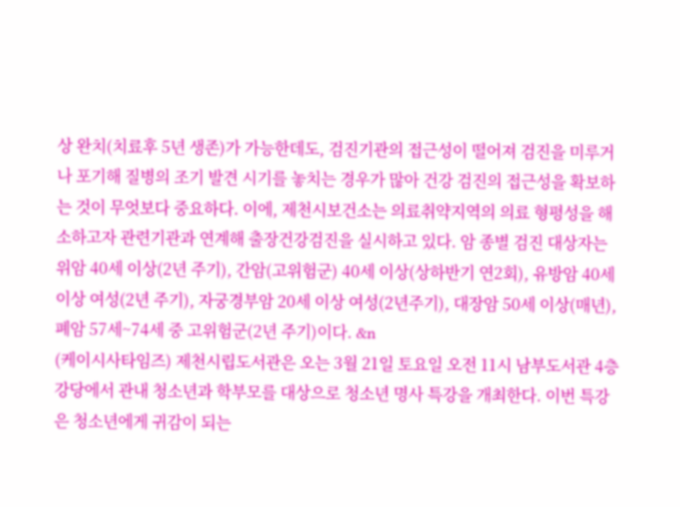상 완치(치료후 5년 생존)가 가능한데도, 검진기관의 접근성이 떨어져 검진을 미루거나 포기해 질병의 조기 발견 시기를 놓치는 경우가 많아 건강 검진의 접근성을 확보하는 것이 무엇보다 중요하다. 이에, 제천시보건소는 의료취약지역의 의료 형평성을 해소하고자 관련기관과 연계해 출장건강검진을 실시하고 있다. 암 종별 검진 대상자는 위암 40세 이상(2년 주기), 간암(고위험군) 40세 이상(상하반기 연2회), 유방암 40세 이상 여성(2년 주기), 자궁경부암 20세 이상 여성(2년주기), 대장암 50세 이상(매년), 폐암 57세~74세 중 고위험군(2년 주기)이다. &n
(케이시사타임즈) 제천시립도서관은 오는 3월 21일 토요일 오전 11시 남부도서관 4층 강당에서 관내 청소년과 학부모를 대상으로 청소년 명사 특강을 개최한다. 이번 특강은 청소년에게 귀감이 되는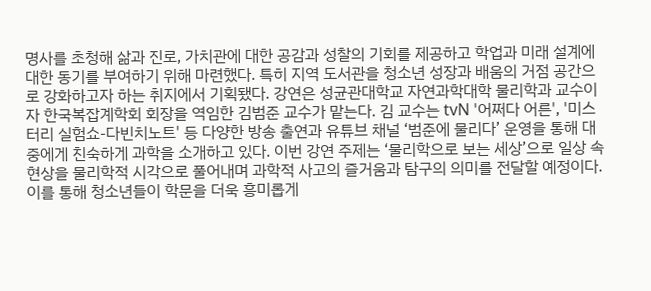명사를 초청해 삶과 진로, 가치관에 대한 공감과 성찰의 기회를 제공하고 학업과 미래 설계에 대한 동기를 부여하기 위해 마련했다. 특히 지역 도서관을 청소년 성장과 배움의 거점 공간으로 강화하고자 하는 취지에서 기획됐다. 강연은 성균관대학교 자연과학대학 물리학과 교수이자 한국복잡계학회 회장을 역임한 김범준 교수가 맡는다. 김 교수는 tvN '어쩌다 어른', '미스터리 실험쇼-다빈치노트' 등 다양한 방송 출연과 유튜브 채널 ‘범준에 물리다’ 운영을 통해 대중에게 친숙하게 과학을 소개하고 있다. 이번 강연 주제는 ‘물리학으로 보는 세상’으로 일상 속 현상을 물리학적 시각으로 풀어내며 과학적 사고의 즐거움과 탐구의 의미를 전달할 예정이다. 이를 통해 청소년들이 학문을 더욱 흥미롭게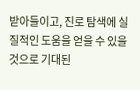받아들이고, 진로 탐색에 실질적인 도움을 얻을 수 있을 것으로 기대된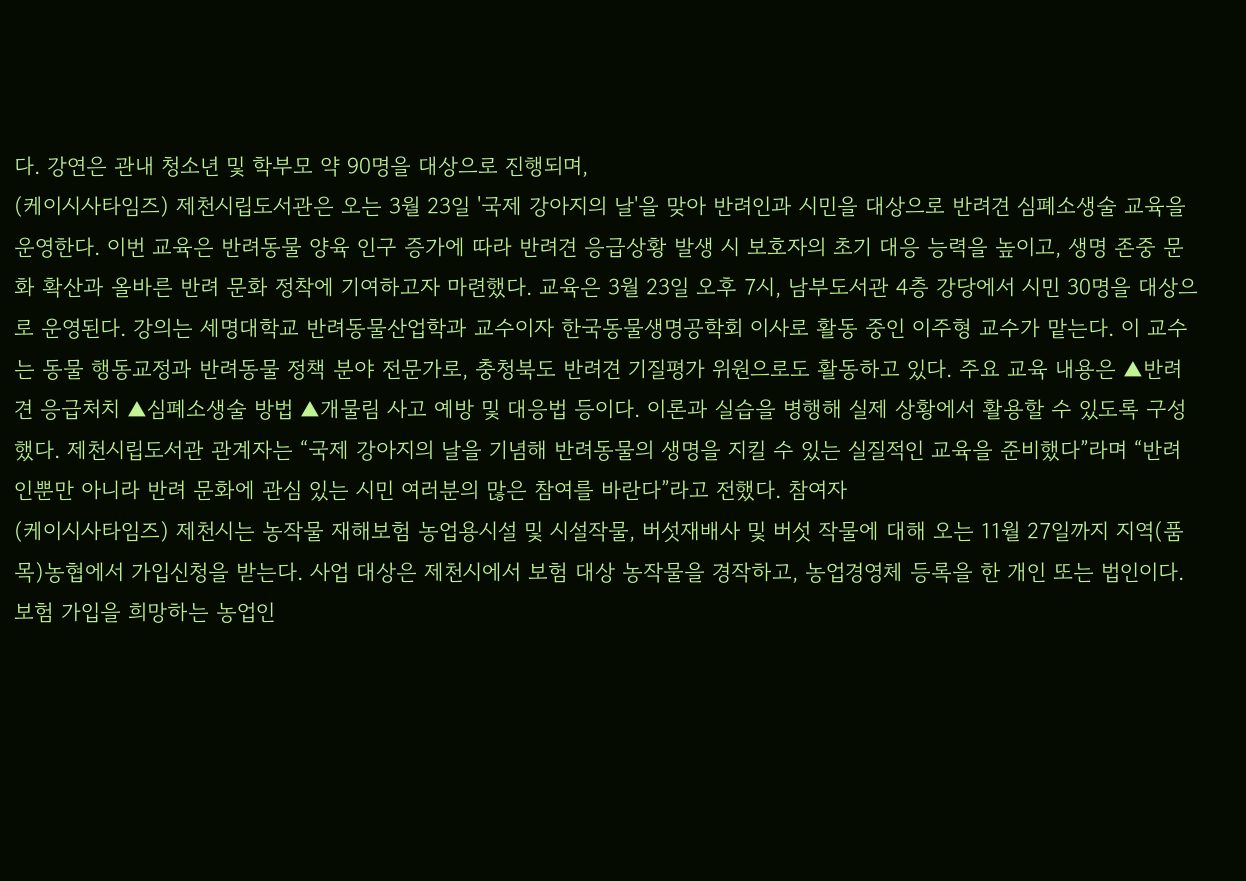다. 강연은 관내 청소년 및 학부모 약 90명을 대상으로 진행되며,
(케이시사타임즈) 제천시립도서관은 오는 3월 23일 '국제 강아지의 날'을 맞아 반려인과 시민을 대상으로 반려견 심폐소생술 교육을 운영한다. 이번 교육은 반려동물 양육 인구 증가에 따라 반려견 응급상황 발생 시 보호자의 초기 대응 능력을 높이고, 생명 존중 문화 확산과 올바른 반려 문화 정착에 기여하고자 마련했다. 교육은 3월 23일 오후 7시, 남부도서관 4층 강당에서 시민 30명을 대상으로 운영된다. 강의는 세명대학교 반려동물산업학과 교수이자 한국동물생명공학회 이사로 활동 중인 이주형 교수가 맡는다. 이 교수는 동물 행동교정과 반려동물 정책 분야 전문가로, 충청북도 반려견 기질평가 위원으로도 활동하고 있다. 주요 교육 내용은 ▲반려견 응급처치 ▲심폐소생술 방법 ▲개물림 사고 예방 및 대응법 등이다. 이론과 실습을 병행해 실제 상황에서 활용할 수 있도록 구성했다. 제천시립도서관 관계자는 “국제 강아지의 날을 기념해 반려동물의 생명을 지킬 수 있는 실질적인 교육을 준비했다”라며 “반려인뿐만 아니라 반려 문화에 관심 있는 시민 여러분의 많은 참여를 바란다”라고 전했다. 참여자
(케이시사타임즈) 제천시는 농작물 재해보험 농업용시설 및 시설작물, 버섯재배사 및 버섯 작물에 대해 오는 11월 27일까지 지역(품목)농협에서 가입신청을 받는다. 사업 대상은 제천시에서 보험 대상 농작물을 경작하고, 농업경영체 등록을 한 개인 또는 법인이다. 보험 가입을 희망하는 농업인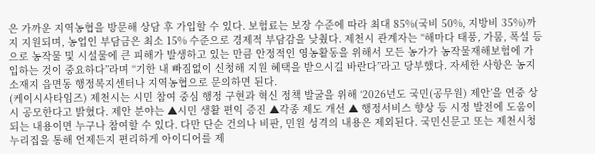은 가까운 지역농협을 방문해 상담 후 가입할 수 있다. 보험료는 보장 수준에 따라 최대 85%(국비 50%, 지방비 35%)까지 지원되며, 농업인 부담금은 최소 15% 수준으로 경제적 부담감을 낮췄다. 제천시 관계자는 “해마다 태풍, 가뭄, 폭설 등으로 농작물 및 시설물에 큰 피해가 발생하고 있는 만큼 안정적인 영농활동을 위해서 모든 농가가 농작물재해보험에 가입하는 것이 중요하다”라며 “기한 내 빠짐없이 신청해 지원 혜택을 받으시길 바란다”라고 당부했다. 자세한 사항은 농지소재지 읍면동 행정복지센터나 지역농협으로 문의하면 된다.
(케이시사타임즈) 제천시는 시민 참여 중심 행정 구현과 혁신 정책 발굴을 위해 ‘2026년도 국민(공무원) 제안’을 연중 상시 공모한다고 밝혔다. 제안 분야는 ▲시민 생활 편익 증진 ▲각종 제도 개선 ▲ 행정서비스 향상 등 시정 발전에 도움이 되는 내용이면 누구나 참여할 수 있다. 다만 단순 건의나 비판, 민원 성격의 내용은 제외된다. 국민신문고 또는 제천시청 누리집을 통해 언제든지 편리하게 아이디어를 제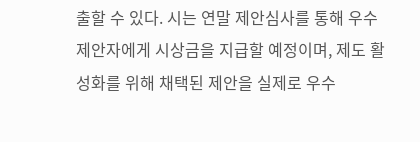출할 수 있다. 시는 연말 제안심사를 통해 우수 제안자에게 시상금을 지급할 예정이며, 제도 활성화를 위해 채택된 제안을 실제로 우수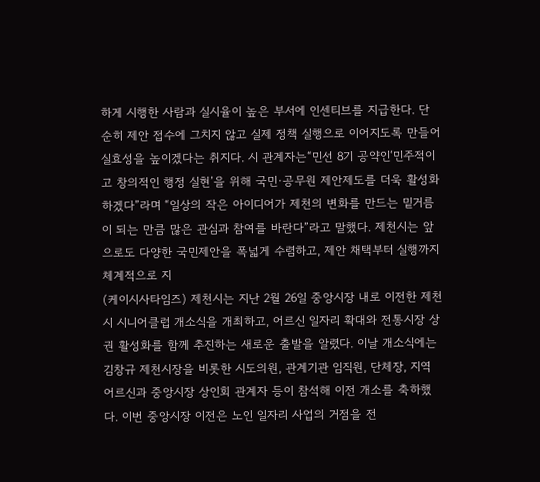하게 시행한 사람과 실시율이 높은 부서에 인센티브를 지급한다. 단순히 제안 접수에 그치지 않고 실제 정책 실행으로 이어지도록 만들어 실효성을 높이겠다는 취지다. 시 관계자는“민선 8기 공약인‘민주적이고 창의적인 행정 실현’을 위해 국민·공무원 제안제도를 더욱 활성화하겠다”라며 “일상의 작은 아이디어가 제천의 변화를 만드는 밑거름이 되는 만큼 많은 관심과 참여를 바란다”라고 말했다. 제천시는 앞으로도 다양한 국민제안을 폭넓게 수렴하고, 제안 채택부터 실행까지 체계적으로 지
(케이시사타임즈) 제천시는 지난 2월 26일 중앙시장 내로 이전한 제천시 시니어클럽 개소식을 개최하고, 어르신 일자리 확대와 전통시장 상권 활성화를 함께 추진하는 새로운 출발을 알렸다. 이날 개소식에는 김창규 제천시장을 비롯한 시도의원, 관계기관 임직원, 단체장, 지역 어르신과 중앙시장 상인회 관계자 등이 참석해 이전 개소를 축하했다. 이번 중앙시장 이전은 노인 일자리 사업의 거점을 전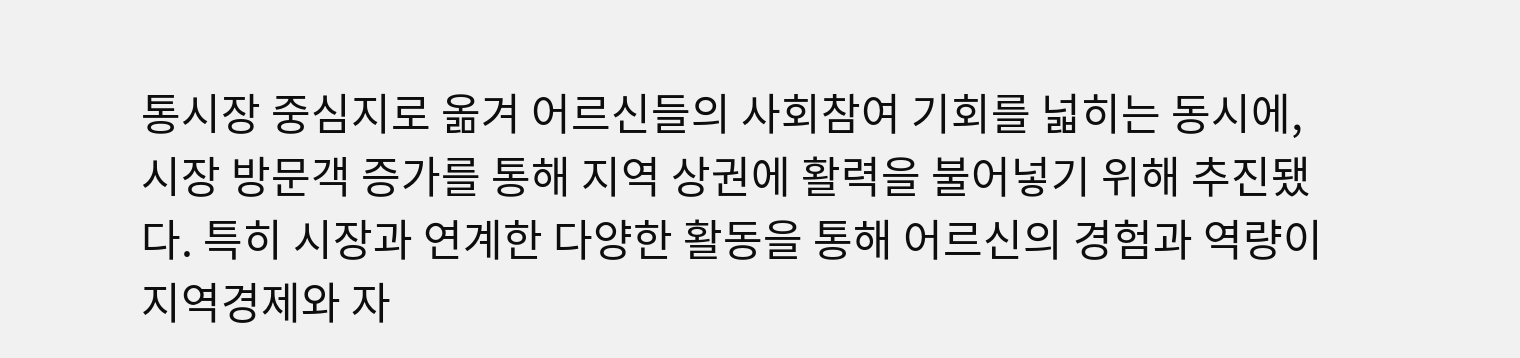통시장 중심지로 옮겨 어르신들의 사회참여 기회를 넓히는 동시에, 시장 방문객 증가를 통해 지역 상권에 활력을 불어넣기 위해 추진됐다. 특히 시장과 연계한 다양한 활동을 통해 어르신의 경험과 역량이 지역경제와 자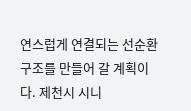연스럽게 연결되는 선순환 구조를 만들어 갈 계획이다. 제천시 시니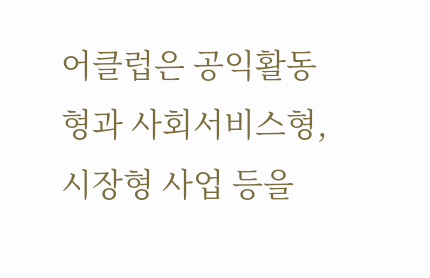어클럽은 공익활동형과 사회서비스형, 시장형 사업 등을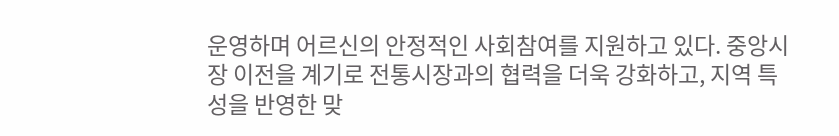운영하며 어르신의 안정적인 사회참여를 지원하고 있다. 중앙시장 이전을 계기로 전통시장과의 협력을 더욱 강화하고, 지역 특성을 반영한 맞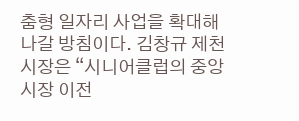춤형 일자리 사업을 확대해 나갈 방침이다. 김창규 제천시장은 “시니어클럽의 중앙시장 이전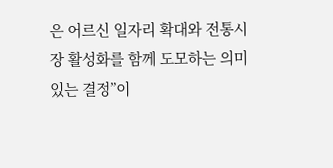은 어르신 일자리 확대와 전통시장 활성화를 함께 도모하는 의미 있는 결정”이